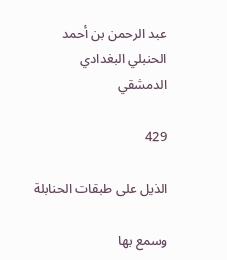عبد الرحمن بن أحمد الحنبلي البغدادي الدمشقي

429

الذيل على طبقات الحنابلة

وسمع بها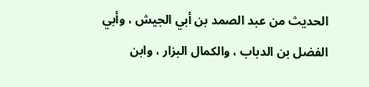الحديث من عبد الصمد بن أبي الجيش ، وأبي الفضل بن الدباب ، والكمال البزار ، وابن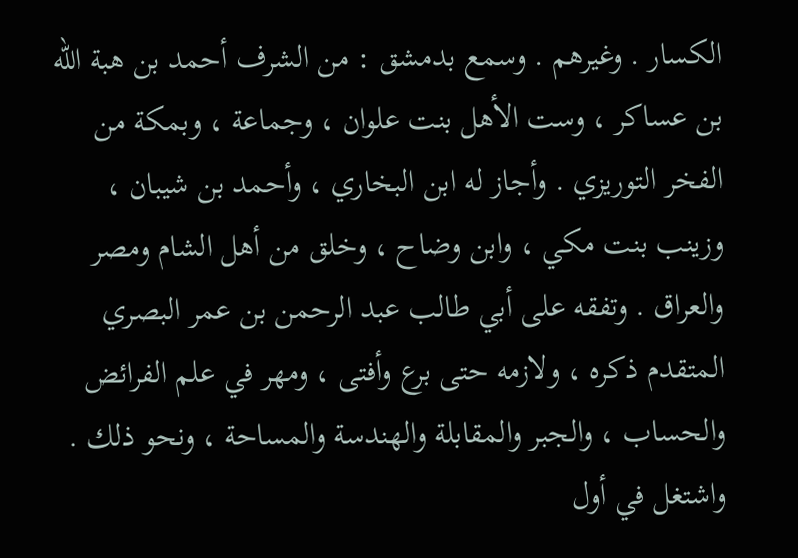الكسار . وغيرهم . وسمع بدمشق : من الشرف أحمد بن هبة الله بن عساكر ، وست الأهل بنت علوان ، وجماعة ، وبمكة من الفخر التوريزي . وأجاز له ابن البخاري ، وأحمد بن شيبان ، وزينب بنت مكي ، وابن وضاح ، وخلق من أهل الشام ومصر والعراق . وتفقه على أبي طالب عبد الرحمن بن عمر البصري المتقدم ذكره ، ولازمه حتى برع وأفتى ، ومهر في علم الفرائض والحساب ، والجبر والمقابلة والهندسة والمساحة ، ونحو ذلك . واشتغل في أول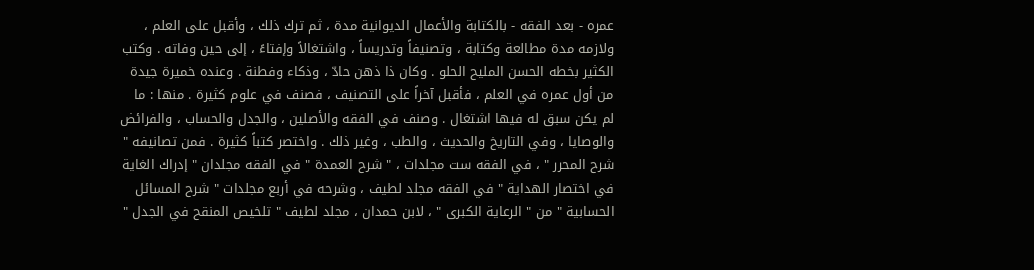عمره - بعد الفقه - بالكتابة والأعمال الديوانية مدة ، ثم ترك ذلك ، وأقبل على العلم ، ولازمه مدة مطالعة وكتابة ، وتصنيفاً وتدريساً ، واشتغالاً وإفتاءً ، إلى حين وفاته . وكتب الكثير بخطه الحسن المليح الحلو . وكان ذا ذهن حادّ ، وذكاء وفطنة . وعنده خميرة جيدة من أول عمره في العلم ، فأقبل آخراً على التصنيف ، فصنف في علوم كثيرة . منها : ما لم يكن سبق له فيها اشتغال . وصنف في الفقه والأصلين ، والجدل والحساب ، والفرائض والوصايا ، وفي التاريخ والحديث ، والطب ، وغير ذلك . واختصر كتباً كثيرة . فمن تصانيفه " شرح المحرر " ، في الفقه ست مجلدات ، " شرح العمدة " في الفقه مجلدان " إدراك الغاية في اختصار الهداية " في الفقه مجلد لطيف ، وشرحه في أربع مجلدات " شرح المسائل الحسابية " من " الرعاية الكبرى " ، لابن حمدان ، مجلد لطيف " تلخيص المنقح في الجدل "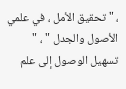، " تحقيق الأمل ، في علمي الأصول والجدل " ، " تسهيل الوصول إلى علم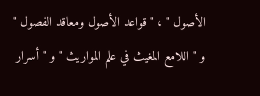الأصول " ، " قواعد الأصول ومعاقد الفصول " و " اللامع المغيث في علم المواريث " و " أسرار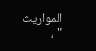المواريث " ،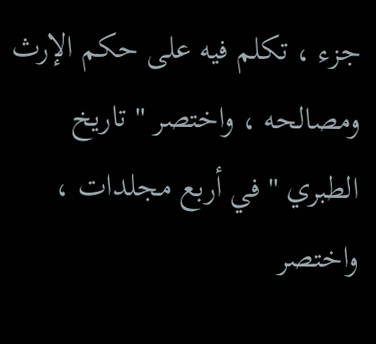جزء ، تكلم فيه على حكم الإرث ومصالحه ، واختصر " تاريخ الطبري " في أربع مجلدات ، واختصر